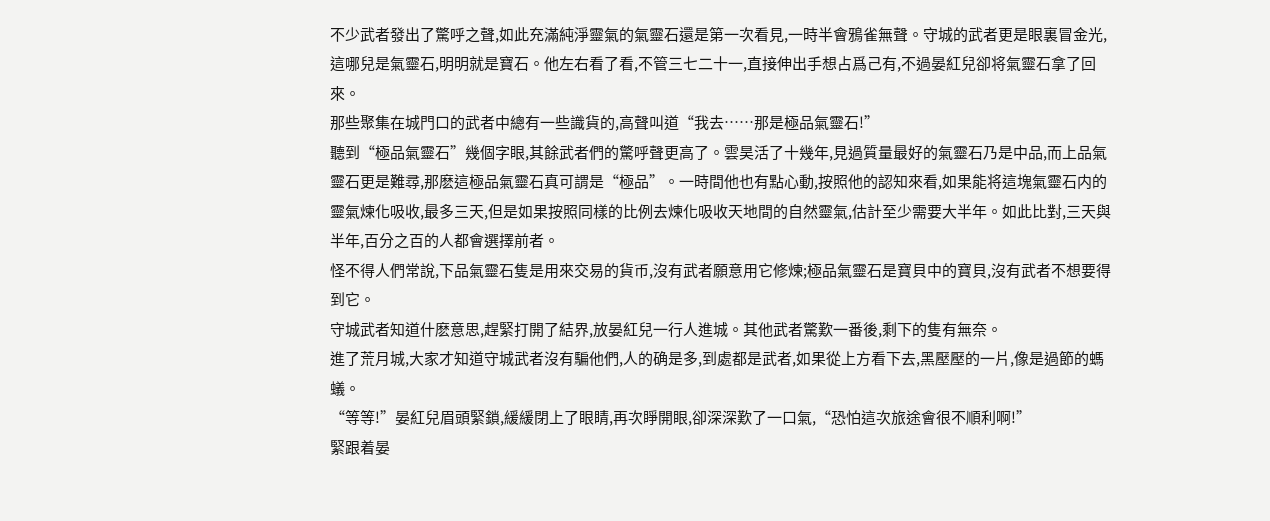不少武者發出了驚呼之聲,如此充滿純淨靈氣的氣靈石還是第一次看見,一時半會鴉雀無聲。守城的武者更是眼裏冒金光,這哪兒是氣靈石,明明就是寶石。他左右看了看,不管三七二十一,直接伸出手想占爲己有,不過晏紅兒卻将氣靈石拿了回來。
那些聚集在城門口的武者中總有一些識貨的,高聲叫道“我去……那是極品氣靈石!”
聽到“極品氣靈石”幾個字眼,其餘武者們的驚呼聲更高了。雲昊活了十幾年,見過質量最好的氣靈石乃是中品,而上品氣靈石更是難尋,那麽這極品氣靈石真可謂是“極品”。一時間他也有點心動,按照他的認知來看,如果能将這塊氣靈石内的靈氣煉化吸收,最多三天,但是如果按照同樣的比例去煉化吸收天地間的自然靈氣,估計至少需要大半年。如此比對,三天與半年,百分之百的人都會選擇前者。
怪不得人們常說,下品氣靈石隻是用來交易的貨币,沒有武者願意用它修煉;極品氣靈石是寶貝中的寶貝,沒有武者不想要得到它。
守城武者知道什麽意思,趕緊打開了結界,放晏紅兒一行人進城。其他武者驚歎一番後,剩下的隻有無奈。
進了荒月城,大家才知道守城武者沒有騙他們,人的确是多,到處都是武者,如果從上方看下去,黑壓壓的一片,像是過節的螞蟻。
“等等!”晏紅兒眉頭緊鎖,緩緩閉上了眼睛,再次睜開眼,卻深深歎了一口氣,“恐怕這次旅途會很不順利啊!”
緊跟着晏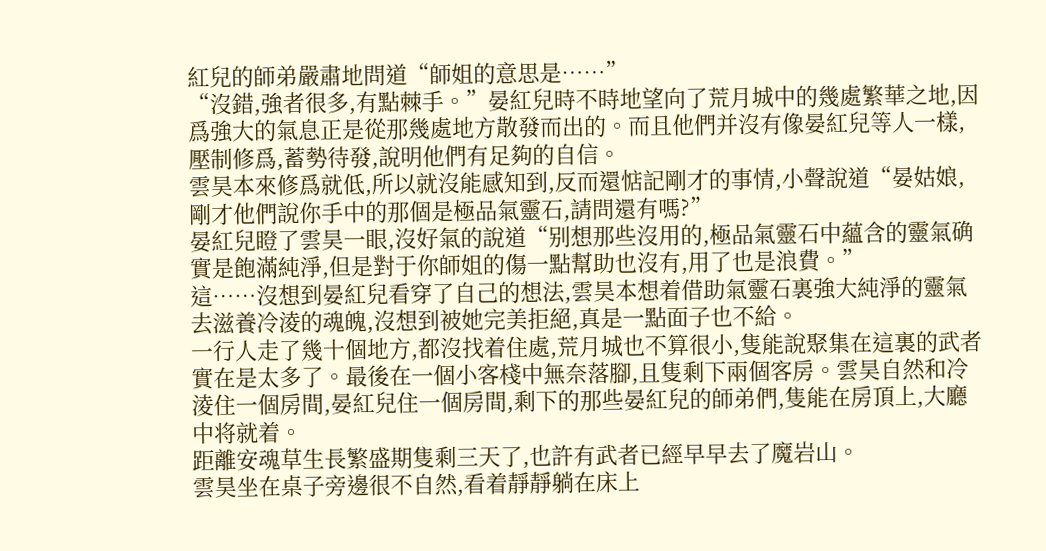紅兒的師弟嚴肅地問道“師姐的意思是……”
“沒錯,強者很多,有點棘手。”晏紅兒時不時地望向了荒月城中的幾處繁華之地,因爲強大的氣息正是從那幾處地方散發而出的。而且他們并沒有像晏紅兒等人一樣,壓制修爲,蓄勢待發,說明他們有足夠的自信。
雲昊本來修爲就低,所以就沒能感知到,反而還惦記剛才的事情,小聲說道“晏姑娘,剛才他們說你手中的那個是極品氣靈石,請問還有嗎?”
晏紅兒瞪了雲昊一眼,沒好氣的說道“别想那些沒用的,極品氣靈石中蘊含的靈氣确實是飽滿純淨,但是對于你師姐的傷一點幫助也沒有,用了也是浪費。”
這……沒想到晏紅兒看穿了自己的想法,雲昊本想着借助氣靈石裏強大純淨的靈氣去滋養冷淩的魂魄,沒想到被她完美拒絕,真是一點面子也不給。
一行人走了幾十個地方,都沒找着住處,荒月城也不算很小,隻能說聚集在這裏的武者實在是太多了。最後在一個小客棧中無奈落腳,且隻剩下兩個客房。雲昊自然和冷淩住一個房間,晏紅兒住一個房間,剩下的那些晏紅兒的師弟們,隻能在房頂上,大廳中将就着。
距離安魂草生長繁盛期隻剩三天了,也許有武者已經早早去了魔岩山。
雲昊坐在桌子旁邊很不自然,看着靜靜躺在床上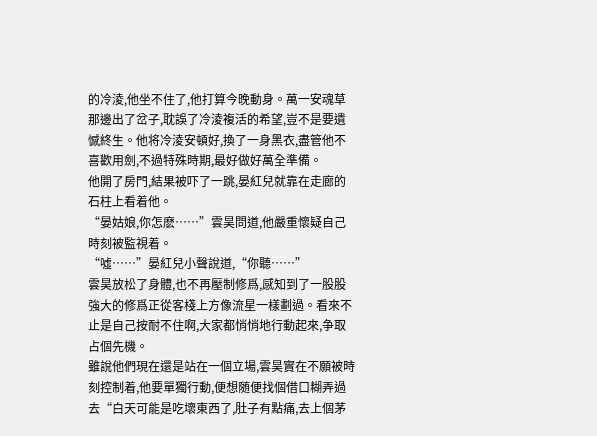的冷淩,他坐不住了,他打算今晚動身。萬一安魂草那邊出了岔子,耽誤了冷淩複活的希望,豈不是要遺憾終生。他将冷淩安頓好,換了一身黑衣,盡管他不喜歡用劍,不過特殊時期,最好做好萬全準備。
他開了房門,結果被吓了一跳,晏紅兒就靠在走廊的石柱上看着他。
“晏姑娘,你怎麽……”雲昊問道,他嚴重懷疑自己時刻被監視着。
“噓……”晏紅兒小聲說道,“你聽……”
雲昊放松了身體,也不再壓制修爲,感知到了一股股強大的修爲正從客棧上方像流星一樣劃過。看來不止是自己按耐不住啊,大家都悄悄地行動起來,争取占個先機。
雖說他們現在還是站在一個立場,雲昊實在不願被時刻控制着,他要單獨行動,便想随便找個借口糊弄過去“白天可能是吃壞東西了,肚子有點痛,去上個茅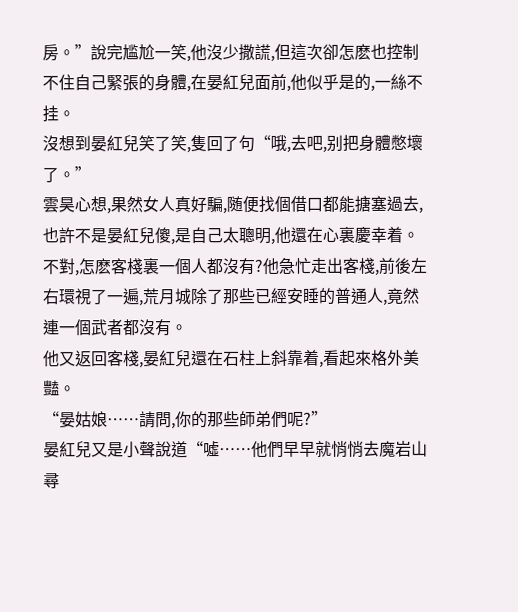房。”說完尴尬一笑,他沒少撒謊,但這次卻怎麽也控制不住自己緊張的身體,在晏紅兒面前,他似乎是的,一絲不挂。
沒想到晏紅兒笑了笑,隻回了句“哦,去吧,别把身體憋壞了。”
雲昊心想,果然女人真好騙,随便找個借口都能搪塞過去,也許不是晏紅兒傻,是自己太聰明,他還在心裏慶幸着。不對,怎麽客棧裏一個人都沒有?他急忙走出客棧,前後左右環視了一遍,荒月城除了那些已經安睡的普通人,竟然連一個武者都沒有。
他又返回客棧,晏紅兒還在石柱上斜靠着,看起來格外美豔。
“晏姑娘……請問,你的那些師弟們呢?”
晏紅兒又是小聲說道“噓……他們早早就悄悄去魔岩山尋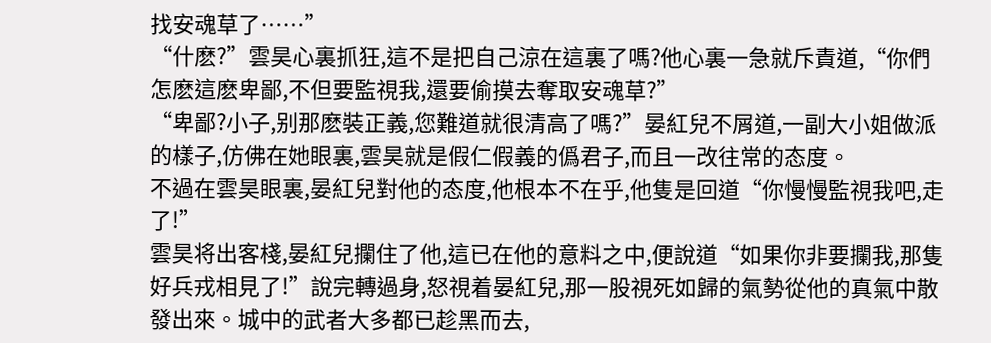找安魂草了……”
“什麽?”雲昊心裏抓狂,這不是把自己涼在這裏了嗎?他心裏一急就斥責道,“你們怎麽這麽卑鄙,不但要監視我,還要偷摸去奪取安魂草?”
“卑鄙?小子,别那麽裝正義,您難道就很清高了嗎?”晏紅兒不屑道,一副大小姐做派的樣子,仿佛在她眼裏,雲昊就是假仁假義的僞君子,而且一改往常的态度。
不過在雲昊眼裏,晏紅兒對他的态度,他根本不在乎,他隻是回道“你慢慢監視我吧,走了!”
雲昊将出客棧,晏紅兒攔住了他,這已在他的意料之中,便說道“如果你非要攔我,那隻好兵戎相見了!”說完轉過身,怒視着晏紅兒,那一股視死如歸的氣勢從他的真氣中散發出來。城中的武者大多都已趁黑而去,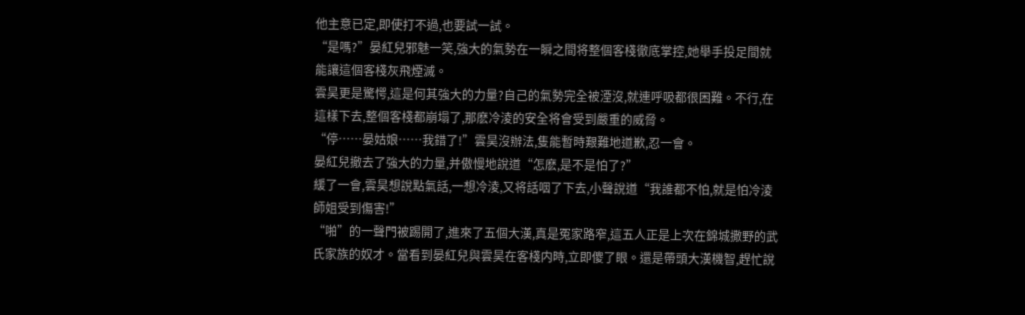他主意已定,即使打不過,也要試一試。
“是嗎?”晏紅兒邪魅一笑,強大的氣勢在一瞬之間将整個客棧徹底掌控,她舉手投足間就能讓這個客棧灰飛煙滅。
雲昊更是驚愕,這是何其強大的力量?自己的氣勢完全被湮沒,就連呼吸都很困難。不行,在這樣下去,整個客棧都崩塌了,那麽冷淩的安全将會受到嚴重的威脅。
“停……晏姑娘……我錯了!”雲昊沒辦法,隻能暫時艱難地道歉,忍一會。
晏紅兒撤去了強大的力量,并傲慢地說道“怎麽,是不是怕了?”
緩了一會,雲昊想說點氣話,一想冷淩,又将話咽了下去,小聲說道“我誰都不怕,就是怕冷淩師姐受到傷害!”
“啪”的一聲門被踢開了,進來了五個大漢,真是冤家路窄,這五人正是上次在錦城撒野的武氏家族的奴才。當看到晏紅兒與雲昊在客棧内時,立即傻了眼。還是帶頭大漢機智,趕忙說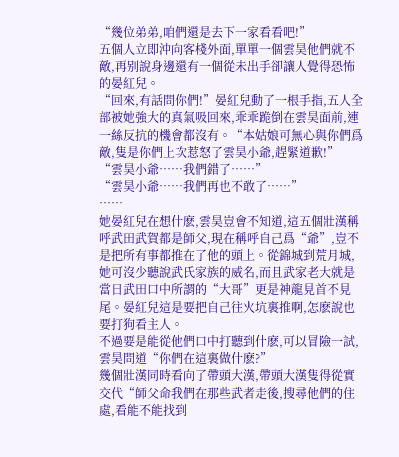“幾位弟弟,咱們還是去下一家看看吧!”
五個人立即沖向客棧外面,單單一個雲昊他們就不敵,再别說身邊還有一個從未出手卻讓人覺得恐怖的晏紅兒。
“回來,有話問你們!”晏紅兒動了一根手指,五人全部被她強大的真氣吸回來,乖乖跪倒在雲昊面前,連一絲反抗的機會都沒有。“本姑娘可無心與你們爲敵,隻是你們上次惹怒了雲昊小爺,趕緊道歉!”
“雲昊小爺……我們錯了……”
“雲昊小爺……我們再也不敢了……”
……
她晏紅兒在想什麽,雲昊豈會不知道,這五個壯漢稱呼武田武賀都是師父,現在稱呼自己爲“爺”,豈不是把所有事都推在了他的頭上。從錦城到荒月城,她可沒少聽說武氏家族的威名,而且武家老大就是當日武田口中所謂的“大哥”更是神龍見首不見尾。晏紅兒這是要把自己往火坑裏推啊,怎麽說也要打狗看主人。
不過要是能從他們口中打聽到什麽,可以冒險一試,雲昊問道“你們在這裏做什麽?”
幾個壯漢同時看向了帶頭大漢,帶頭大漢隻得從實交代“師父命我們在那些武者走後,搜尋他們的住處,看能不能找到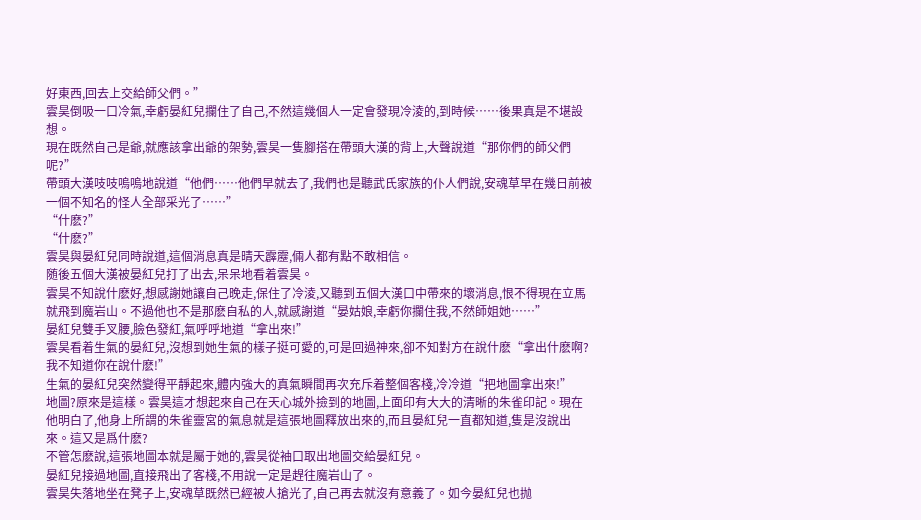好東西,回去上交給師父們。”
雲昊倒吸一口冷氣,幸虧晏紅兒攔住了自己,不然這幾個人一定會發現冷淩的,到時候……後果真是不堪設想。
現在既然自己是爺,就應該拿出爺的架勢,雲昊一隻腳搭在帶頭大漢的背上,大聲說道“那你們的師父們呢?”
帶頭大漢吱吱嗚嗚地說道“他們……他們早就去了,我們也是聽武氏家族的仆人們說,安魂草早在幾日前被一個不知名的怪人全部采光了……”
“什麽?”
“什麽?”
雲昊與晏紅兒同時說道,這個消息真是晴天霹靂,倆人都有點不敢相信。
随後五個大漢被晏紅兒打了出去,呆呆地看着雲昊。
雲昊不知說什麽好,想感謝她讓自己晚走,保住了冷淩,又聽到五個大漢口中帶來的壞消息,恨不得現在立馬就飛到魔岩山。不過他也不是那麽自私的人,就感謝道“晏姑娘,幸虧你攔住我,不然師姐她……”
晏紅兒雙手叉腰,臉色發紅,氣呼呼地道“拿出來!”
雲昊看着生氣的晏紅兒,沒想到她生氣的樣子挺可愛的,可是回過神來,卻不知對方在說什麽“拿出什麽啊?我不知道你在說什麽!”
生氣的晏紅兒突然變得平靜起來,體内強大的真氣瞬間再次充斥着整個客棧,冷冷道“把地圖拿出來!”
地圖?原來是這樣。雲昊這才想起來自己在天心城外撿到的地圖,上面印有大大的清晰的朱雀印記。現在他明白了,他身上所謂的朱雀靈宮的氣息就是這張地圖釋放出來的,而且晏紅兒一直都知道,隻是沒說出來。這又是爲什麽?
不管怎麽說,這張地圖本就是屬于她的,雲昊從袖口取出地圖交給晏紅兒。
晏紅兒接過地圖,直接飛出了客棧,不用說一定是趕往魔岩山了。
雲昊失落地坐在凳子上,安魂草既然已經被人搶光了,自己再去就沒有意義了。如今晏紅兒也抛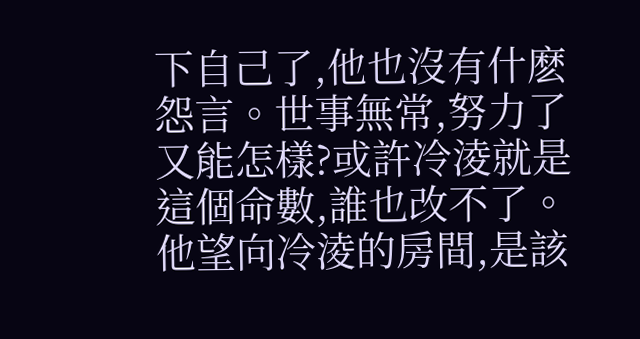下自己了,他也沒有什麽怨言。世事無常,努力了又能怎樣?或許冷淩就是這個命數,誰也改不了。他望向冷淩的房間,是該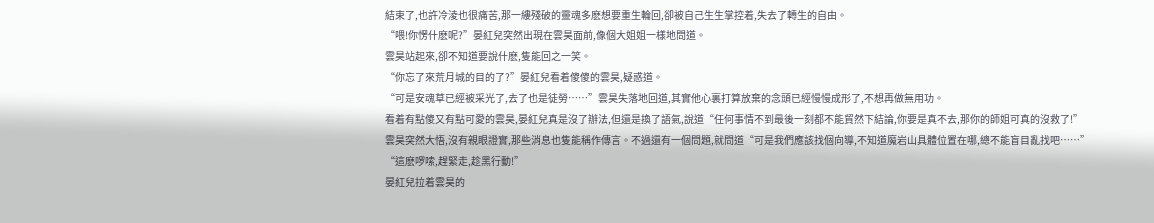結束了,也許冷淩也很痛苦,那一縷殘破的靈魂多麽想要重生輪回,卻被自己生生掌控着,失去了轉生的自由。
“喂!你愣什麽呢?”晏紅兒突然出現在雲昊面前,像個大姐姐一樣地問道。
雲昊站起來,卻不知道要說什麽,隻能回之一笑。
“你忘了來荒月城的目的了?”晏紅兒看着傻傻的雲昊,疑惑道。
“可是安魂草已經被采光了,去了也是徒勞……”雲昊失落地回道,其實他心裏打算放棄的念頭已經慢慢成形了,不想再做無用功。
看着有點傻又有點可愛的雲昊,晏紅兒真是沒了辦法,但還是換了語氣,說道“任何事情不到最後一刻都不能貿然下結論,你要是真不去,那你的師姐可真的沒救了!”
雲昊突然大悟,沒有親眼證實,那些消息也隻能稱作傳言。不過還有一個問題,就問道“可是我們應該找個向導,不知道魔岩山具體位置在哪,總不能盲目亂找吧……”
“這麽啰嗦,趕緊走,趁黑行動!”
晏紅兒拉着雲昊的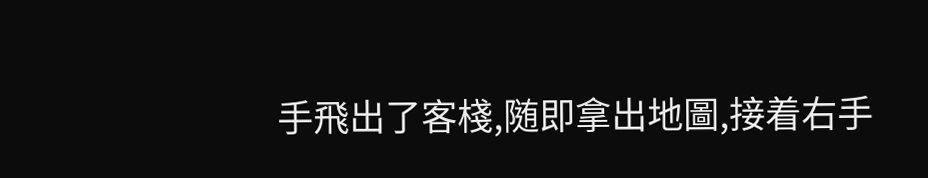手飛出了客棧,随即拿出地圖,接着右手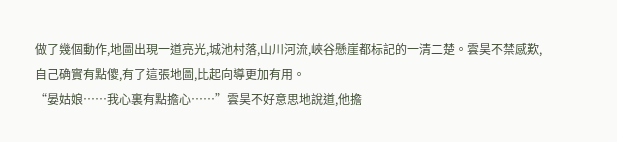做了幾個動作,地圖出現一道亮光,城池村落,山川河流,峽谷懸崖都标記的一清二楚。雲昊不禁感歎,自己确實有點傻,有了這張地圖,比起向導更加有用。
“晏姑娘……我心裏有點擔心……”雲昊不好意思地說道,他擔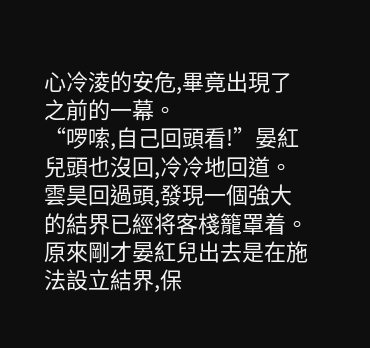心冷淩的安危,畢竟出現了之前的一幕。
“啰嗦,自己回頭看!”晏紅兒頭也沒回,冷冷地回道。
雲昊回過頭,發現一個強大的結界已經将客棧籠罩着。原來剛才晏紅兒出去是在施法設立結界,保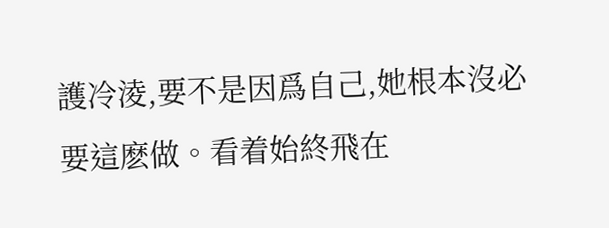護冷淩,要不是因爲自己,她根本沒必要這麽做。看着始終飛在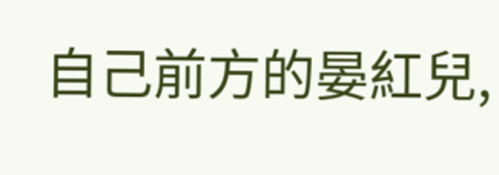自己前方的晏紅兒,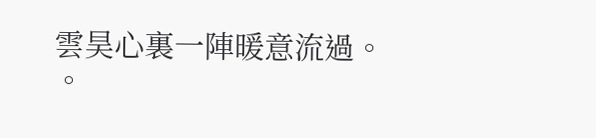雲昊心裏一陣暖意流過。
。